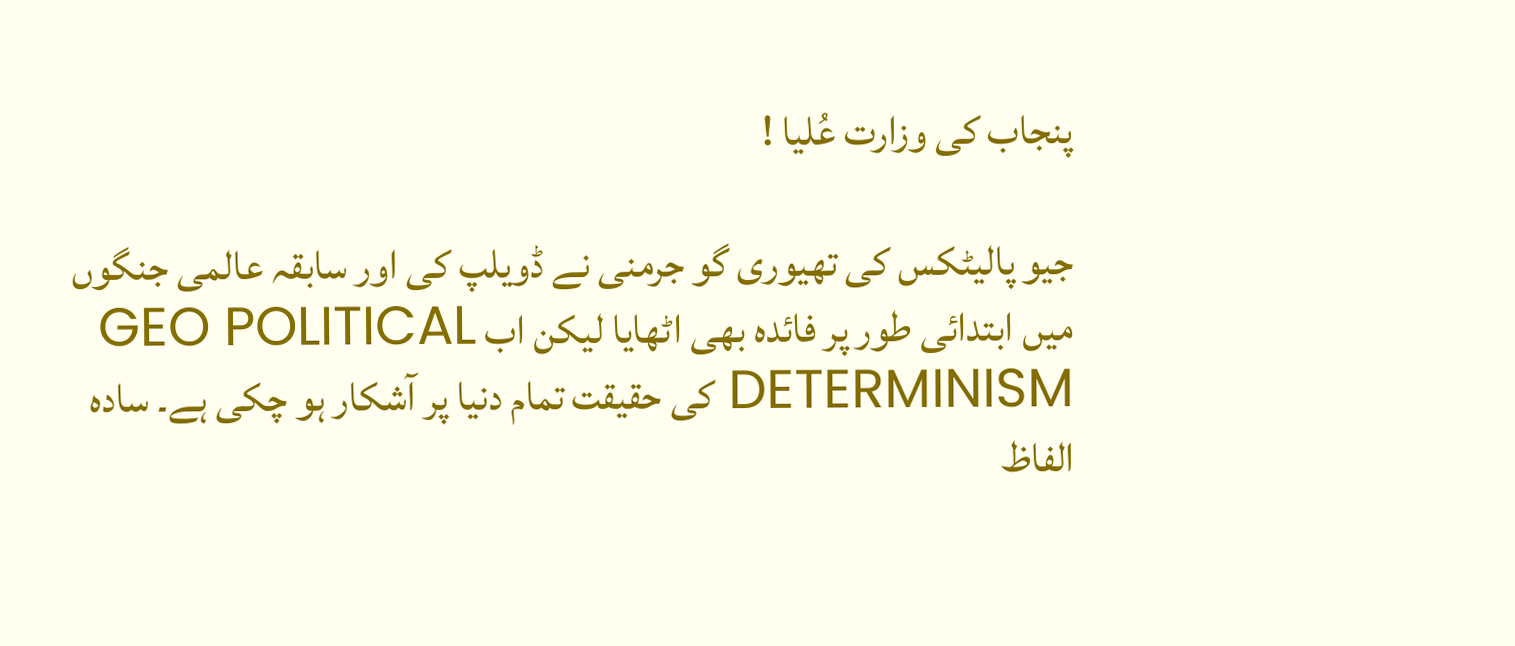پنجاب کی وزارت عُلیا !

جیو پالیٹکس کی تھیوری گو جرمنی نے ڈویلپ کی اور سابقہ عالمی جنگوں میں ابتدائی طور پر فائدہ بھی اٹھایا لیکن اب GEO POLITICAL DETERMINISM کی حقیقت تمام دنیا پر آشکار ہو چکی ہے۔ سادہ الفاظ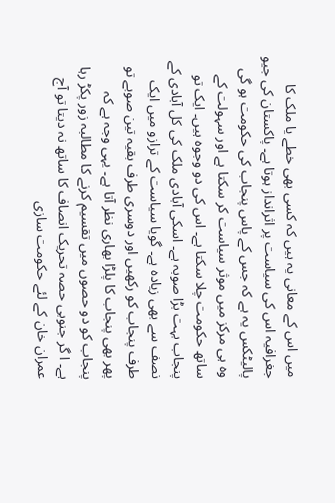میں اس کے معانی یہ ہیں کہ کسی بھی خطے یا ملک کا جغرافیہ اس کی سیاست پر اثرانداز ہوتا ہے۔ پاکستان کی جیو پالیٹکس یہ ہے کہ جس کے پاس پنجاب کی حکومت ہو گی وہ ہی مرکز میں موثر سیاست کر سکتا ہے اور سہولت کے ساتھ حکومت چلا سکتا ہے۔ اس کی دو وجوہ ہیں۔ ایک تو پنجاب بہت بڑا صوبہ ہے۔ اسکی آبادی ملک کی کل آبادی کے نصف سے بھی زیادہ ہے۔ گویا سیاست کے ترازو میں ایک طرف پنجاب کو رکھیں اور دوسری طرف بقیہ تین صوبے تو پھر بھی پنجاب کا پلڑا بھاری نظر آتا ہے۔ یہی وجہ ہے کہ پنجاب کو دو حصوں میں تقسیم کرنے کا مطالبہ زور پکڑ رہا ہے۔ ا گر جنوبی حصہ تحریک انصاف کا ساتھ نہ دیتا تو آج عمران خان کے لئے حکومت سازی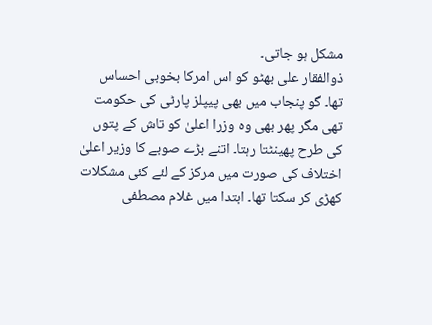مشکل ہو جاتی۔
ذوالفقار علی بھٹو کو اس امرکا بخوبی احساس تھا۔ گو پنجاب میں بھی پیپلز پارٹی کی حکومت تھی مگر پھر بھی وہ وزرا اعلیٰ کو تاش کے پتوں کی طرح پھینٹتا رہتا۔ اتنے بڑے صوبے کا وزیر اعلیٰ اختلاف کی صورت میں مرکز کے لئے کئی مشکلات کھڑی کر سکتا تھا۔ ابتدا میں غلام مصطفی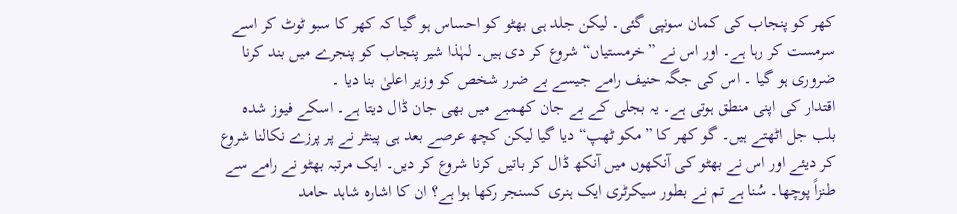کھر کو پنجاب کی کمان سونپی گئی۔ لیکن جلد ہی بھٹو کو احساس ہو گیا کہ کھر کا سبو ٹوٹ کر اسے سرمست کر رہا ہے۔ اور اس نے ”خرمستیاں“ شروع کر دی ہیں۔ لہٰذا شیر پنجاب کو پنجرے میں بند کرنا ضروری ہو گیا ۔ اس کی جگہ حنیف رامے جیسے بے ضرر شخص کو وزیر اعلیٰ بنا دیا ۔
اقتدار کی اپنی منطق ہوتی ہے۔ یہ بجلی کے بے جان کھمبے میں بھی جان ڈال دیتا ہے۔ اسکے فیوز شدہ بلب جل اٹھتے ہیں۔ گو کھر کا ”مکو ٹھپ“ دیا گیا لیکن کچھ عرصے بعد ہی پینٹر نے پر پرزے نکالنا شروع کر دیئے اور اس نے بھٹو کی آنکھوں میں آنکھ ڈال کر باتیں کرنا شروع کر دیں۔ ایک مرتبہ بھٹو نے رامے سے طنزاً پوچھا۔ سُنا ہے تم نے بطور سیکرٹری ایک ہنری کسنجر رکھا ہوا ہے؟ ان کا اشارہ شاہد حامد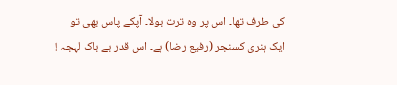کی طرف تھا۔ اس پر وہ ترت بولا۔ آپکے پاس بھی تو ایک ہنری کسنجر (رفیع رضا) ہے۔ اس قدر بے باک لہجہ !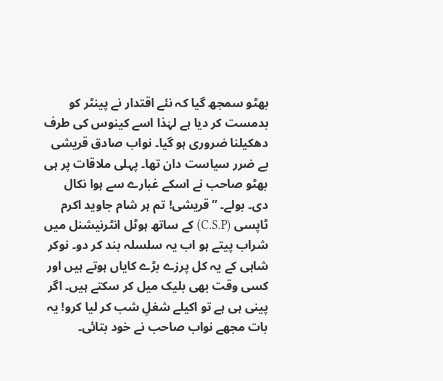بھٹو سمجھ گیا کہ نئے اقتدار نے پینٹر کو بدمست کر دیا ہے لہٰذا اسے کینوس کی طرف دھکیلنا ضروری ہو گیا۔ نواب صادق قریشی بے ضرر سیاست دان تھا۔ پہلی ملاقات پر ہی بھٹو صاحب نے اسکے غبارے سے ہوا نکال دی۔ بولے۔ ”قریشی! تم ہر شام جاوید اکرم ٹاپسی (C.S.P) کے ساتھ ہوٹل انٹرنیشنل میں شراب پیتے ہو اب یہ سلسلہ بند کر دو۔ نوکر شاہی کے یہ کل پرزے بڑے کایاں ہوتے ہیں اور کسی وقت بھی بلیک میل کر سکتے ہیں۔ اگر پینی ہی ہے تو اکیلے شغلِ شب کر لیا کرو! یہ بات مجھے نواب صاحب نے خود بتائی۔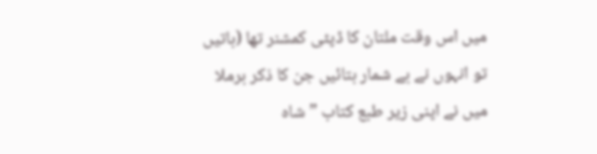میں اس وقت ملتان کا ڈپٹی کمشنر تھا (باتیں تو انہوں نے بے شمار بتائیں جن کا ذکر برملا میں نے اپنی زیر طبع کتاب ”شاہ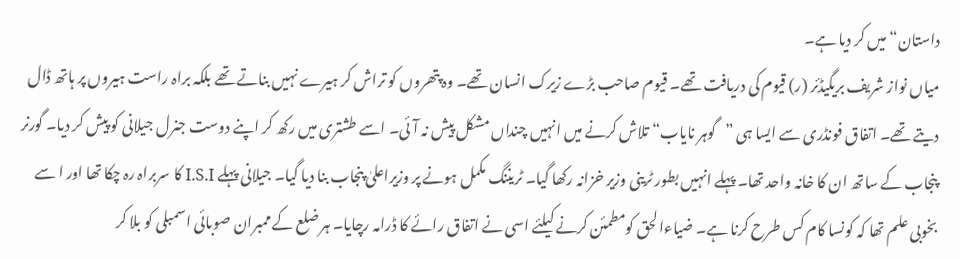داستان“ میں کر دیا ہے۔
میاں نواز شریف بریگیڈئر (ر) قیوم کی دریافت تھے۔ قیوم صاحب بڑے زیرک انسان تھے۔ وہ پتھروں کو تراش کر ہیرے نہیں بناتے تھے بلکہ براہ راست ہیروں پر ہاتھ ڈال دیتے تھے۔ اتفاق فونڈری سے ایسا ہی ”گوہر نایاب“ تلاش کرنے میں انہیں چنداں مشکل پیش نہ آئی۔ اسے طشتری میں رکھ کر اپنے دوست جنرل جیلانی کو پیش کر دیا۔ گورنر پنجاب کے ساتھ ان کا خانہ واحد تھا۔ پہلے انہیں بطور ٹرینی وزیر خزانہ رکھا گیا۔ ٹریننگ مکمل ہونے پر وزیراعلیٰ پنجاب بنا دیا گیا۔ جیلانی پہلے I.S.I کا سربراہ رہ چکا تھا اور ا سے بخوبی علم تھا کہ کونسا کام کس طرح کرنا ہے۔ ضیاءالحق کومطمئن کرنے کیلئے اسی نے اتفاق رائے کا ڈرامہ رچایا۔ ہر ضلع کے ممبران صوبائی اسمبلی کو بلا کر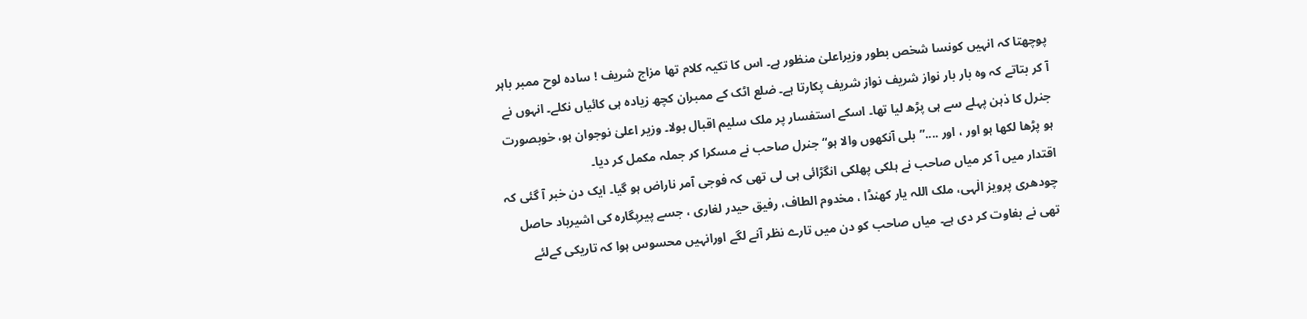پوچھتا کہ انہیں کونسا شخص بطور وزیراعلیٰ منظور ہے۔ اس کا تکیہ کلام تھا مزاج شریف ! سادہ لوح ممبر باہر آ کر بتاتے کہ وہ بار بار نواز شریف نواز شریف پکارتا ہے۔ ضلع اٹک کے ممبران کچھ زیادہ ہی کائیاں نکلے۔ انہوں نے جنرل کا ذہن پہلے سے ہی پڑھ لیا تھا۔ اسکے استفسار پر ملک سلیم اقبال بولا۔ وزیر اعلیٰ نوجوان ہو، خوبصورت ہو پڑھا لکھا ہو اور ، اور ....”بلی آنکھوں والا ہو“ جنرل صاحب نے مسکرا کر جملہ مکمل کر دیا۔
اقتدار میں آ کر میاں صاحب نے ہلکی پھلکی انگڑائی ہی لی تھی کہ فوجی آمر ناراض ہو گیا۔ ایک دن خبر آ گئی کہ چودھری پرویز الٰہی، ملک اللہ یار کھنڈا ، مخدوم الطاف، رفیق حیدر لغاری ، جسے پیرپگارہ کی اشیرباد حاصل تھی نے بغاوت کر دی ہے۔ میاں صاحب کو دن میں تارے نظر آنے لگے اورانہیں محسوس ہوا کہ تاریکی کےلئے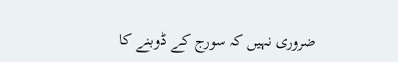ضروری نہیں کہ سورج کے ڈوبنے کا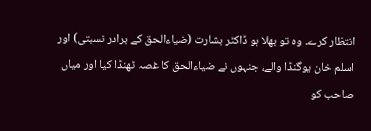انتظار کرے۔ وہ تو بھلا ہو ڈاکٹر بشارت (ضیاءالحق کے برادر نسبتی) اور اسلم خان یوگنڈا والے، جنہوں نے ضیاءالحق کا غصہ ٹھنڈا کیا اور میاں صاحب کو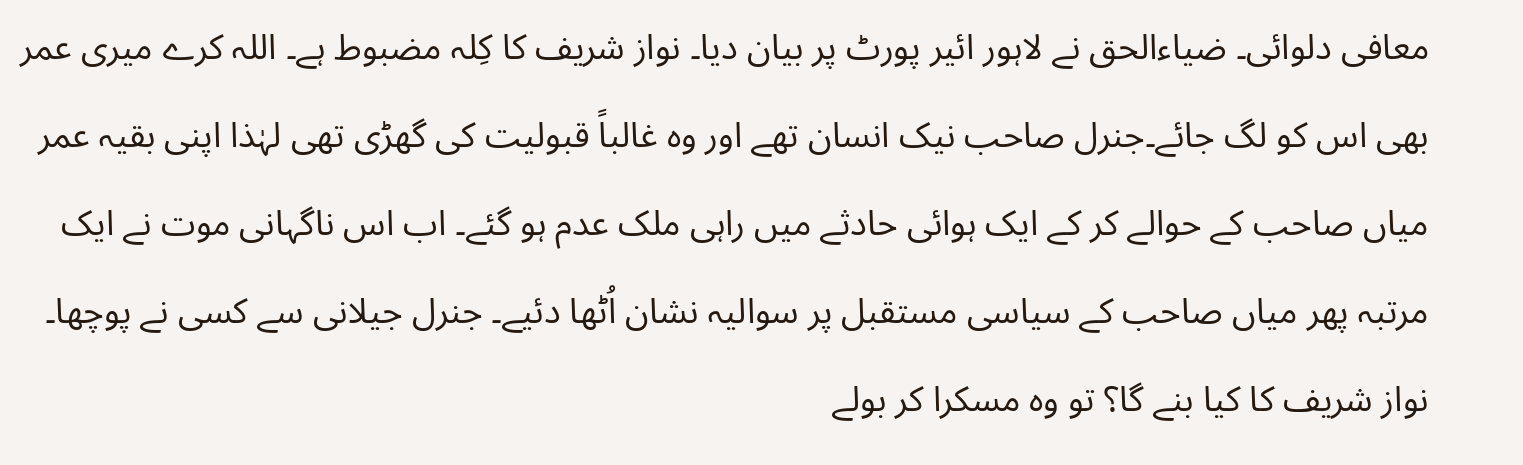معافی دلوائی۔ ضیاءالحق نے لاہور ائیر پورٹ پر بیان دیا۔ نواز شریف کا کِلہ مضبوط ہے۔ اللہ کرے میری عمر بھی اس کو لگ جائے۔جنرل صاحب نیک انسان تھے اور وہ غالباً قبولیت کی گھڑی تھی لہٰذا اپنی بقیہ عمر میاں صاحب کے حوالے کر کے ایک ہوائی حادثے میں راہی ملک عدم ہو گئے۔ اب اس ناگہانی موت نے ایک مرتبہ پھر میاں صاحب کے سیاسی مستقبل پر سوالیہ نشان اُٹھا دئیے۔ جنرل جیلانی سے کسی نے پوچھا۔ نواز شریف کا کیا بنے گا؟ تو وہ مسکرا کر بولے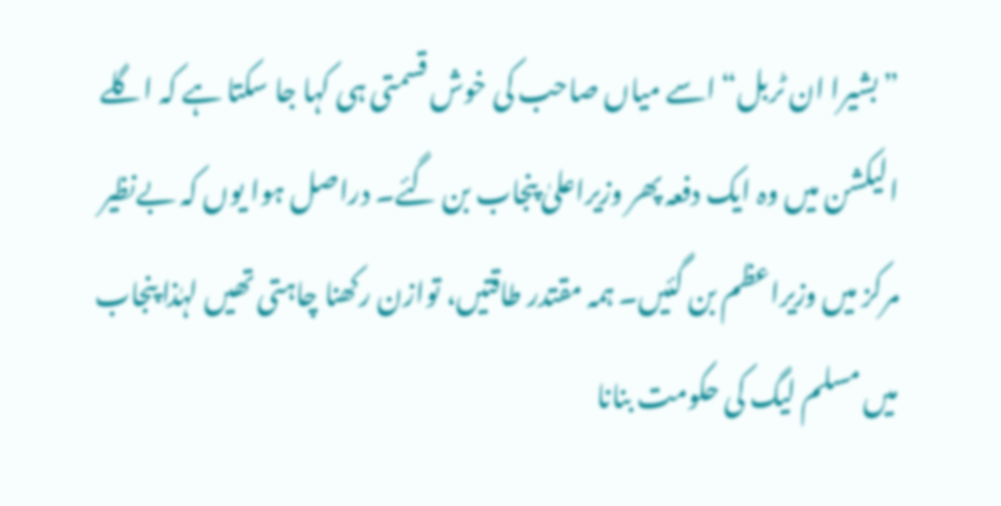”بشیرا ان ٹربل“ اسے میاں صاحب کی خوش قسمتی ہی کہا جا سکتا ہے کہ اگلے الیکشن میں وہ ایک دفعہ پھر وزیراعلیٰ پنجاب بن گئے۔ دراصل ہوا یوں کہ بےنظیر مرکز میں وزیراعظم بن گئیں۔ ہمہ مقتدر طاقتیں، توازن رکھنا چاہتی تھیں لہٰذا پنجاب میں مسلم لیگ کی حکومت بنانا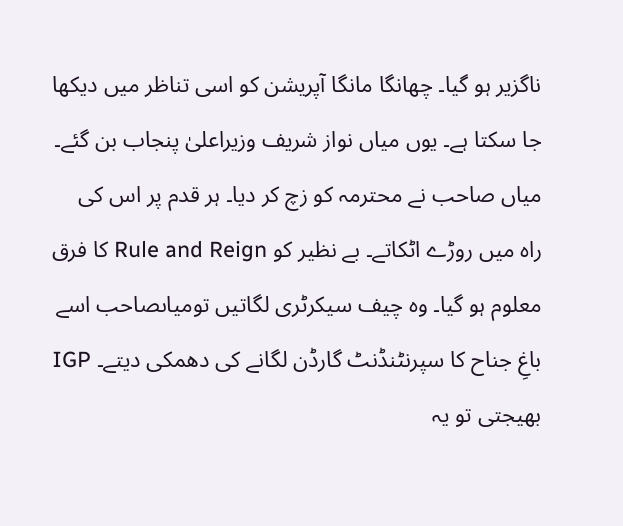ناگزیر ہو گیا۔ چھانگا مانگا آپریشن کو اسی تناظر میں دیکھا جا سکتا ہے۔ یوں میاں نواز شریف وزیراعلیٰ پنجاب بن گئے۔ میاں صاحب نے محترمہ کو زچ کر دیا۔ ہر قدم پر اس کی راہ میں روڑے اٹکاتے۔ بے نظیر کو Rule and Reign کا فرق معلوم ہو گیا۔ وہ چیف سیکرٹری لگاتیں تومیاںصاحب اسے باغِ جناح کا سپرنٹنڈنٹ گارڈن لگانے کی دھمکی دیتے۔ IGP بھیجتی تو یہ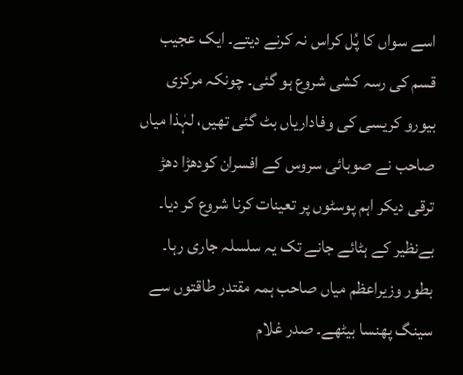اسے سواں کا پُل کراس نہ کرنے دیتے۔ ایک عجیب قسم کی رسہ کشی شروع ہو گئی۔ چونکہ مرکزی بیورو کریسی کی وفاداریاں بٹ گئی تھیں، لہٰذا میاں صاحب نے صوبائی سروس کے افسران کودھڑا دھڑ ترقی دیکر اہم پوسٹوں پر تعینات کرنا شروع کر دیا۔ بےنظیر کے ہٹائے جانے تک یہ سلسلہ جاری رہا۔ بطور وزیراعظم میاں صاحب ہمہ مقتدر طاقتوں سے سینگ پھنسا بیٹھے۔ صدر غلام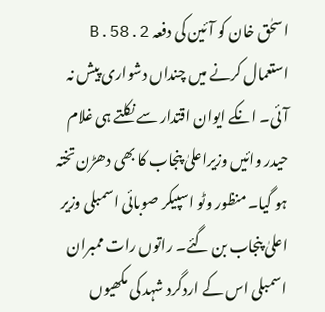اسحٰق خان کو آئین کی دفعہ 58.2.B استعمال کرنے میں چنداں دشواری پیش نہ آئی۔ انکے ایوان اقتدار سے نکلتے ہی غلام حیدر وائیں وزیراعلیٰ پنجاب کا بھی دھڑن تختہ ہو گیا۔ منظور وٹو اسپیکر صوبائی اسمبلی وزیر اعلیٰ پنجاب بن گئے۔ راتوں رات ممبران اسمبلی اس کے اردگرد شہد کی مکھیوں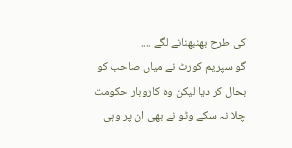کی طرح بھنبھنانے لگے ....
گو سپریم کورٹ نے میاں صاحب کو بحال کر دیا لیکن وہ کاروبار حکومت چلا نہ سکے وٹو نے بھی ان پر وہی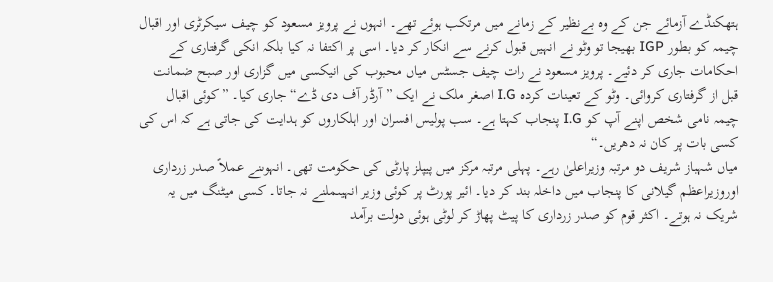ہتھکنڈے آزمائے جن کے وہ بےنظیر کے زمانے میں مرتکب ہوئے تھے۔ انہوں نے پرویز مسعود کو چیف سیکرٹری اور اقبال چیمہ کو بطور IGP بھیجا تو وٹو نے انہیں قبول کرنے سے انکار کر دیا۔ اسی پر اکتفا نہ کیا بلکہ انکی گرفتاری کے احکامات جاری کر دئیے۔ پرویز مسعود نے رات چیف جسٹس میاں محبوب کی انیکسی میں گزاری اور صبح ضمانت قبل از گرفتاری کروائی۔ وٹو کے تعینات کردہ I.G اصغر ملک نے ایک ”آرڈر آف دی ڈے“ جاری کیا۔ ”کوئی اقبال چیمہ نامی شخص اپنے آپ کو I.G پنجاب کہتا ہے۔ سب پولیس افسران اور اہلکاروں کو ہدایت کی جاتی ہے کہ اس کی کسی بات پر کان نہ دھریں۔“
میاں شہباز شریف دو مرتبہ وزیراعلیٰ رہے۔ پہلی مرتبہ مرکز میں پیپلز پارٹی کی حکومت تھی۔ انہوںنے عملاً صدر زرداری اوروزیراعظم گیلانی کا پنجاب میں داخلہ بند کر دیا۔ ائیر پورٹ پر کوئی وزیر انہیںملنے نہ جاتا۔ کسی میٹنگ میں یہ شریک نہ ہوتے۔ اکثر قوم کو صدر زرداری کا پیٹ پھاڑ کر لوٹی ہوئی دولت برآمد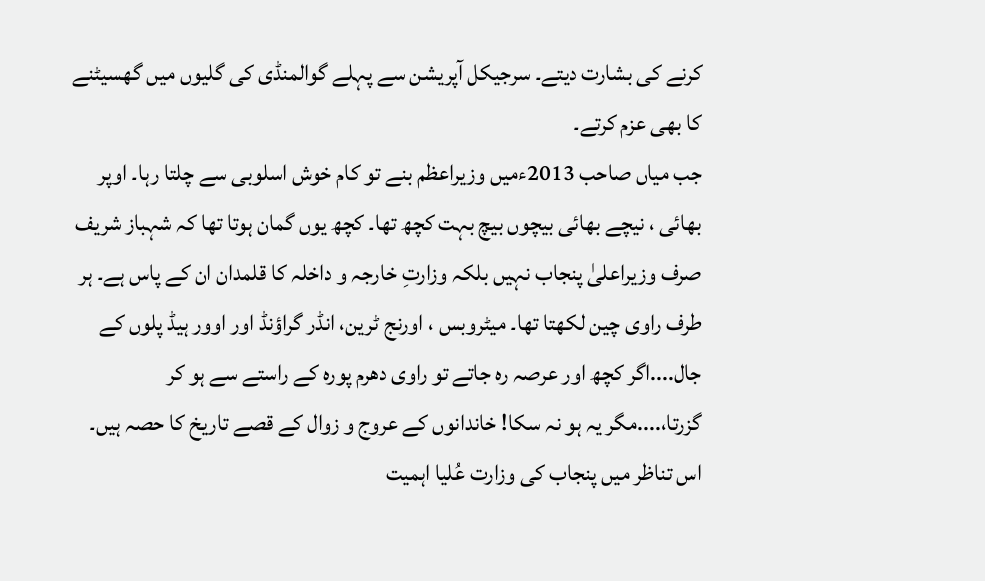کرنے کی بشارت دیتے۔ سرجیکل آپریشن سے پہلے گوالمنڈی کی گلیوں میں گھسیٹنے کا بھی عزم کرتے۔
جب میاں صاحب 2013ءمیں وزیراعظم بنے تو کام خوش اسلوبی سے چلتا رہا۔ اوپر بھائی ، نیچے بھائی بیچوں بیچ بہت کچھ تھا۔ کچھ یوں گمان ہوتا تھا کہ شہباز شریف صرف وزیراعلیٰ پنجاب نہیں بلکہ وزارتِ خارجہ و داخلہ کا قلمدان ان کے پاس ہے۔ ہر طرف راوی چین لکھتا تھا۔ میٹروبس ، اورنج ٹرین، انڈر گراؤنڈ اور اوور ہیڈ پلوں کے جال....اگر کچھ اور عرصہ رہ جاتے تو راوی دھرم پورہ کے راستے سے ہو کر گزرتا،....مگر یہ ہو نہ سکا! خاندانوں کے عروج و زوال کے قصے تاریخ کا حصہ ہیں۔ اس تناظر میں پنجاب کی وزارت عُلیا اہمیت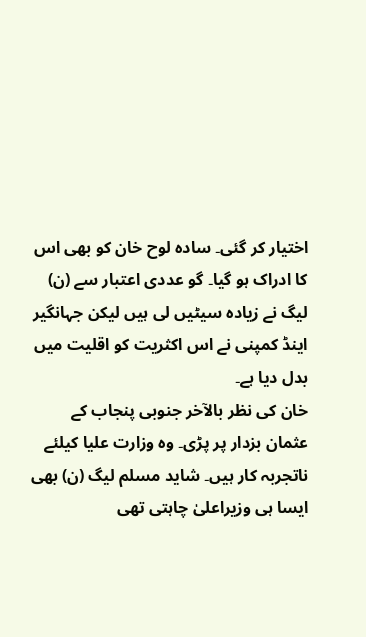اختیار کر گئی۔ سادہ لوح خان کو بھی اس کا ادراک ہو گیا۔ گو عددی اعتبار سے (ن) لیگ نے زیادہ سیٹیں لی ہیں لیکن جہانگیر اینڈ کمپنی نے اس اکثریت کو اقلیت میں بدل دیا ہے۔
خان کی نظر بالآخر جنوبی پنجاب کے عثمان بزدار پر پڑی۔ وہ وزارت علیا کیلئے ناتجربہ کار ہیں۔ شاید مسلم لیگ (ن) بھی ایسا ہی وزیراعلیٰ چاہتی تھی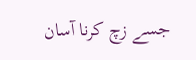جسے زچ کرنا آسان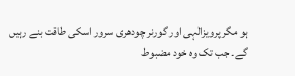ہو مگر پرویزالٰہی اور گورنر چودھری سرور اسکی طاقت بنے رہیں گے۔ جب تک وہ خود مضبوط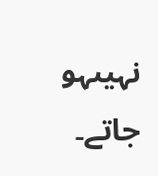نہیںہو جاتے۔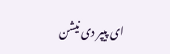ای پیپر دی نیشن